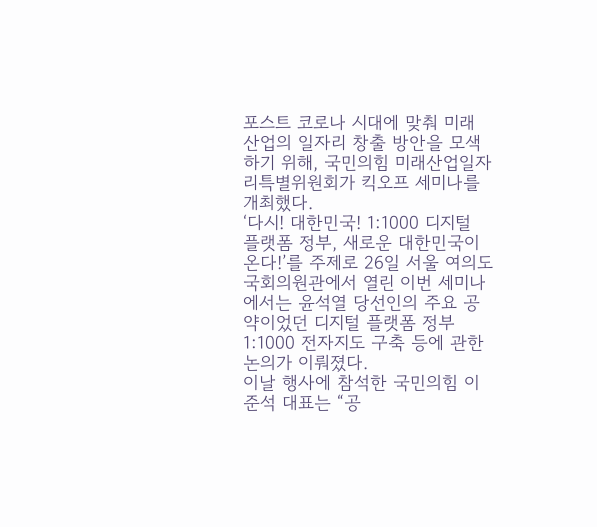포스트 코로나 시대에 맞춰 미래 산업의 일자리 창출 방안을 모색하기 위해, 국민의힘 미래산업일자리특별위원회가 킥오프 세미나를 개최했다.
‘다시! 대한민국! 1:1000 디지털 플랫폼 정부, 새로운 대한민국이 온다!’를 주제로 26일 서울 여의도 국회의원관에서 열린 이번 세미나에서는 윤석열 당선인의 주요 공약이었던 디지털 플랫폼 정부 1:1000 전자지도 구축 등에 관한 논의가 이뤄졌다.
이날 행사에 참석한 국민의힘 이준석 대표는 “공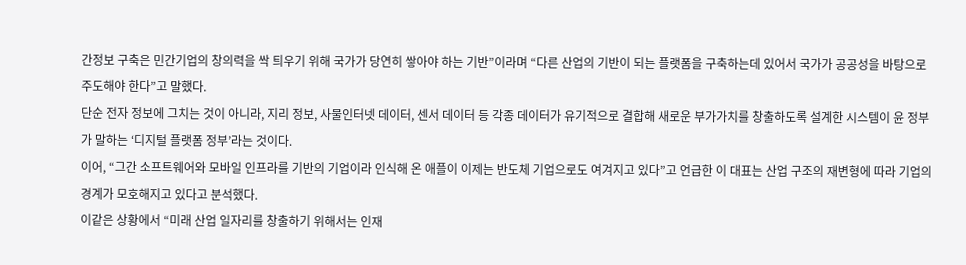간정보 구축은 민간기업의 창의력을 싹 틔우기 위해 국가가 당연히 쌓아야 하는 기반”이라며 “다른 산업의 기반이 되는 플랫폼을 구축하는데 있어서 국가가 공공성을 바탕으로 주도해야 한다”고 말했다.
단순 전자 정보에 그치는 것이 아니라, 지리 정보, 사물인터넷 데이터, 센서 데이터 등 각종 데이터가 유기적으로 결합해 새로운 부가가치를 창출하도록 설계한 시스템이 윤 정부가 말하는 ‘디지털 플랫폼 정부’라는 것이다.
이어, “그간 소프트웨어와 모바일 인프라를 기반의 기업이라 인식해 온 애플이 이제는 반도체 기업으로도 여겨지고 있다”고 언급한 이 대표는 산업 구조의 재변형에 따라 기업의 경계가 모호해지고 있다고 분석했다.
이같은 상황에서 “미래 산업 일자리를 창출하기 위해서는 인재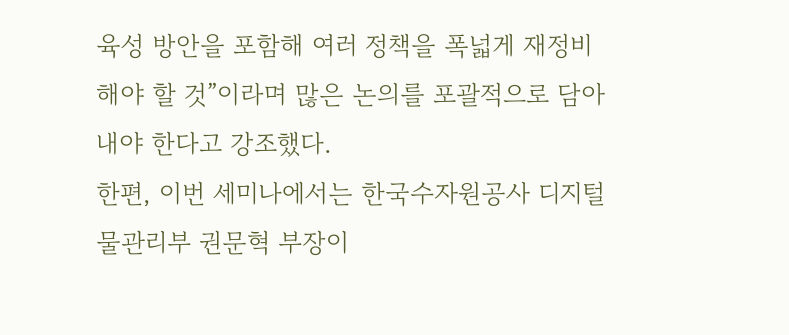육성 방안을 포함해 여러 정책을 폭넓게 재정비해야 할 것”이라며 많은 논의를 포괄적으로 담아내야 한다고 강조했다.
한편, 이번 세미나에서는 한국수자원공사 디지털물관리부 권문혁 부장이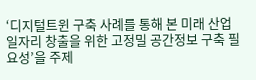‘디지털트윈 구축 사례를 통해 본 미래 산업 일자리 창출을 위한 고정밀 공간정보 구축 필요성’을 주제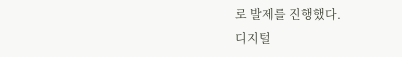로 발제를 진행했다.
디지털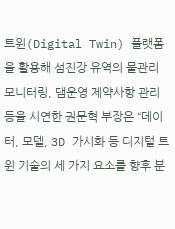트윈(Digital Twin) 플랫폼을 활용해 섬진강 유역의 물관리 모니터링, 댐운영 제약사항 관리 등을 시연한 권문혁 부장은 “데이터, 모델, 3D 가시화 등 디지털 트윈 기술의 세 가지 요소를 향후 분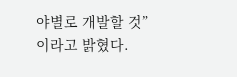야별로 개발할 것”이라고 밝혔다.